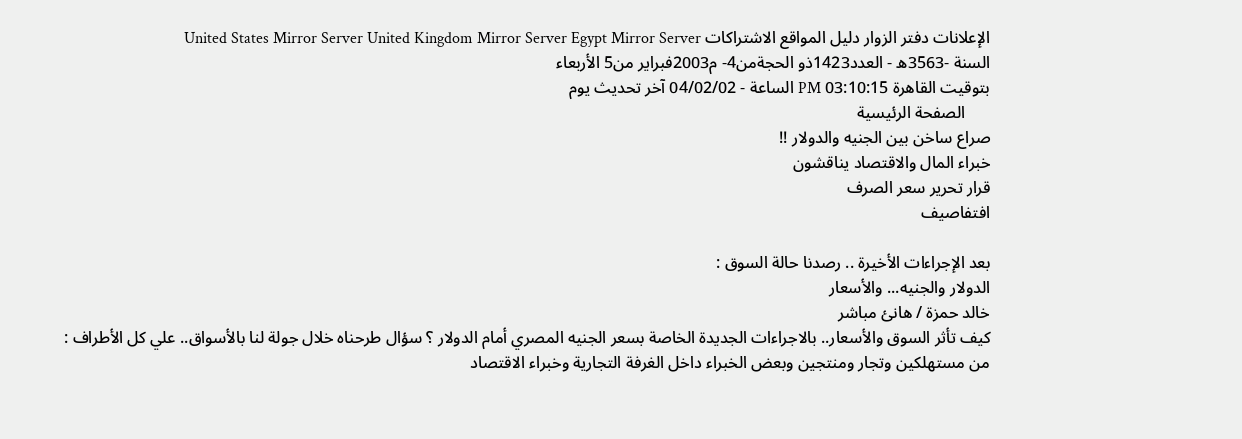الإعلانات دفتر الزوار دليل المواقع الاشتراكات United States Mirror Server United Kingdom Mirror Server Egypt Mirror Server
السنة -3563ه - العدد1423ذو الحجةمن4- م2003فبراير من5 الأربعاء
بتوقيت القاهرة 03:10:15 PM الساعة - 04/02/02 آخر تحديث يوم
      الصفحة الرئيسية
صراع ساخن بين الجنيه والدولار !!
خبراء المال والاقتصاد يناقشون
قرار تحرير سعر الصرف
افتفاصيف

بعد الإجراءات الأخيرة .. رصدنا حالة السوق :
الدولار والجنيه... والأسعار
خالد حمزة / هانئ مباشر
كيف تأثر السوق والأسعار.. بالاجراءات الجديدة الخاصة بسعر الجنيه المصري أمام الدولار ؟ سؤال طرحناه خلال جولة لنا بالأسواق.. علي كل الأطراف : من مستهلكين وتجار ومنتجين وبعض الخبراء داخل الغرفة التجارية وخبراء الاقتصاد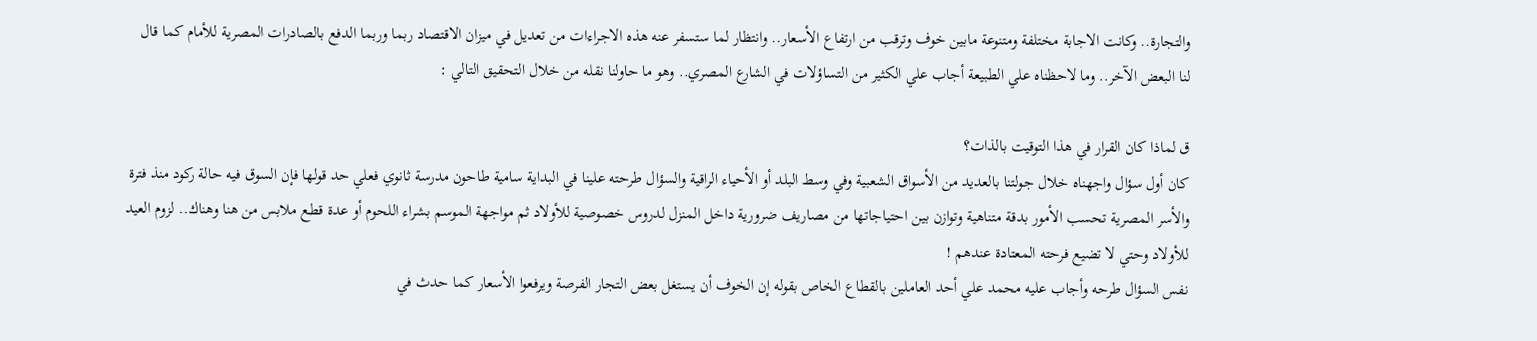والتجارة.. وكانت الاجابة مختلفة ومتنوعة مابين خوف وترقب من ارتفاع الأسعار.. وانتظار لما ستسفر عنه هذه الاجراءات من تعديل في ميزان الاقتصاد ربما وربما الدفع بالصادرات المصرية للأمام كما قال لنا البعض الآخر.. وما لاحظناه علي الطبيعة أجاب علي الكثير من التساؤلات في الشارع المصري.. وهو ما حاولنا نقله من خلال التحقيق التالي :

ق لماذا كان القرار في هذا التوقيت بالذات؟
كان أول سؤال واجهناه خلال جولتنا بالعديد من الأسواق الشعبية وفي وسط البلد أو الأحياء الراقية والسؤال طرحته علينا في البداية سامية طاحون مدرسة ثانوي فعلي حد قولها فإن السوق فيه حالة ركود منذ فترة والأسر المصرية تحسب الأمور بدقة متناهية وتوازن بين احتياجاتها من مصاريف ضرورية داخل المنزل لدروس خصوصية للأولاد ثم مواجهة الموسم بشراء اللحوم أو عدة قطع ملابس من هنا وهناك.. لزوم العيد للأولاد وحتي لا تضيع فرحته المعتادة عندهم !
نفس السؤال طرحه وأجاب عليه محمد علي أحد العاملين بالقطاع الخاص بقوله إن الخوف أن يستغل بعض التجار الفرصة ويرفعوا الأسعار كما حدث في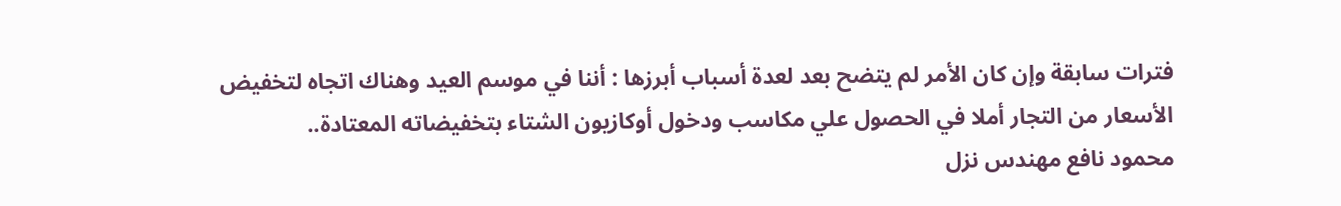فترات سابقة وإن كان الأمر لم يتضح بعد لعدة أسباب أبرزها : أننا في موسم العيد وهناك اتجاه لتخفيض الأسعار من التجار أملا في الحصول علي مكاسب ودخول أوكازيون الشتاء بتخفيضاته المعتادة..
محمود نافع مهندس نزل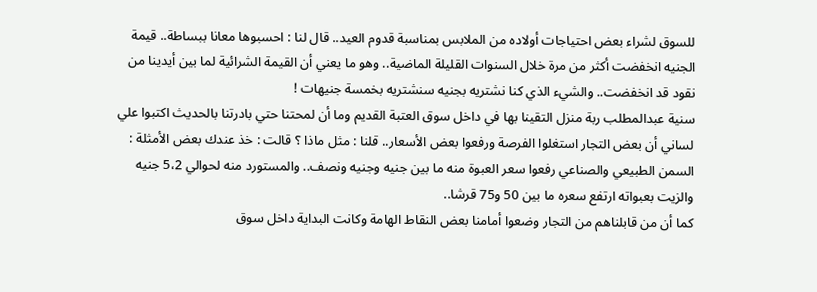للسوق لشراء بعض احتياجات أولاده من الملابس بمناسبة قدوم العيد.. قال لنا : احسبوها معانا ببساطة.. قيمة الجنيه انخفضت أكثر من مرة خلال السنوات القليلة الماضية.. وهو ما يعني أن القيمة الشرائية لما بين أيدينا من نقود قد انخفضت.. والشيء الذي كنا نشتريه بجنيه سنشتريه بخمسة جنيهات !
سنية عبدالمطلب ربة منزل التقينا بها في داخل سوق العتبة القديم وما أن لمحتنا حتي بادرتنا بالحديث اكتبوا علي لساني أن بعض التجار استغلوا الفرصة ورفعوا بعض الأسعار.. قلنا : مثل ماذا ؟ قالت : خذ عندك بعض الأمثلة : السمن الطبيعي والصناعي رفعوا سعر العبوة منه ما بين جنيه وجنيه ونصف.. والمستورد منه لحوالي 5،2 جنيه والزيت بعبواته ارتفع سعره ما بين 50 و75 قرشا..
كما أن من قابلناهم من التجار وضعوا أمامنا بعض النقاط الهامة وكانت البداية داخل سوق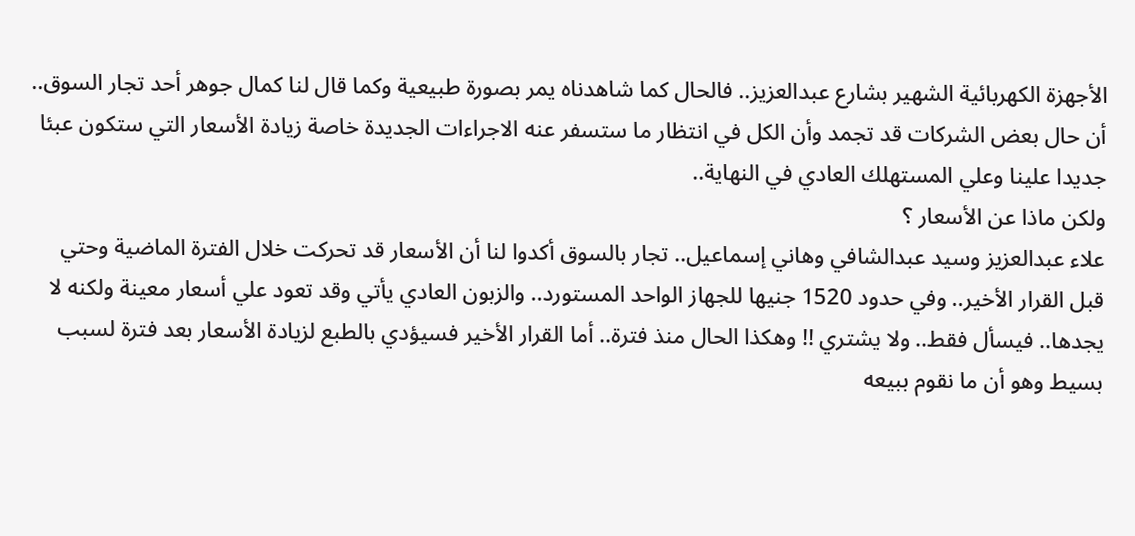الأجهزة الكهربائية الشهير بشارع عبدالعزيز.. فالحال كما شاهدناه يمر بصورة طبيعية وكما قال لنا كمال جوهر أحد تجار السوق.. أن حال بعض الشركات قد تجمد وأن الكل في انتظار ما ستسفر عنه الاجراءات الجديدة خاصة زيادة الأسعار التي ستكون عبئا جديدا علينا وعلي المستهلك العادي في النهاية..
ولكن ماذا عن الأسعار ؟
علاء عبدالعزيز وسيد عبدالشافي وهاني إسماعيل.. تجار بالسوق أكدوا لنا أن الأسعار قد تحركت خلال الفترة الماضية وحتي قبل القرار الأخير.. وفي حدود 1520 جنيها للجهاز الواحد المستورد.. والزبون العادي يأتي وقد تعود علي أسعار معينة ولكنه لا يجدها.. فيسأل فقط.. ولا يشتري !! وهكذا الحال منذ فترة.. أما القرار الأخير فسيؤدي بالطبع لزيادة الأسعار بعد فترة لسبب بسيط وهو أن ما نقوم ببيعه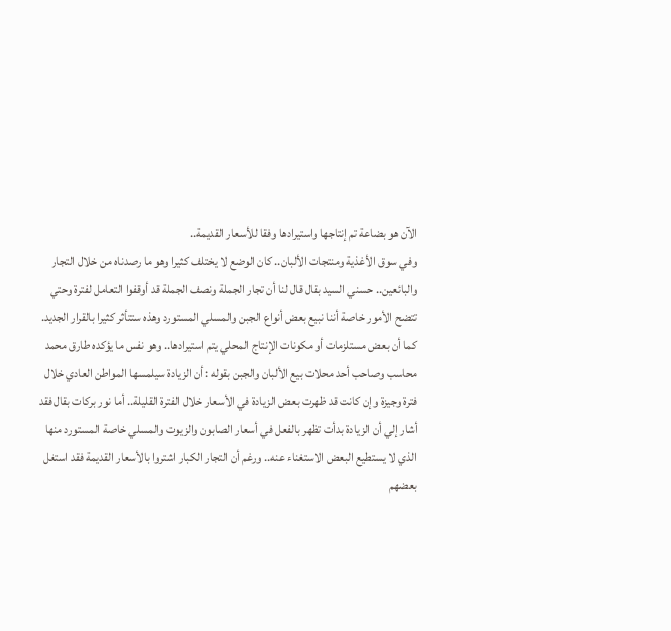الآن هو بضاعة تم إنتاجها واستيرادها وفقا للأسعار القديمة..
وفي سوق الأغذية ومنتجات الألبان.. كان الوضع لا يختلف كثيرا وهو ما رصدناه من خلال التجار والبائعين.. حسني السيد بقال قال لنا أن تجار الجملة ونصف الجملة قد أوقفوا التعامل لفترة وحتي تتضح الأمور خاصة أننا نبيع بعض أنواع الجبن والمسلي المستورد وهذه ستتأثر كثيرا بالقرار الجديد. كما أن بعض مستلزمات أو مكونات الإنتاج المحلي يتم استيرادها.. وهو نفس ما يؤكده طارق محمد محاسب وصاحب أحد محلات بيع الألبان والجبن بقوله : أن الزيادة سيلمسها المواطن العادي خلال فترة وجيزة وإن كانت قد ظهرت بعض الزيادة في الأسعار خلال الفترة القليلة.. أما نور بركات بقال فقد أشار إلي أن الزيادة بدأت تظهر بالفعل في أسعار الصابون والزيوت والمسلي خاصة المستورد منها الذي لا يستطيع البعض الاستغناء عنه.. ورغم أن التجار الكبار اشتروا بالأسعار القديمة فقد استغل بعضهم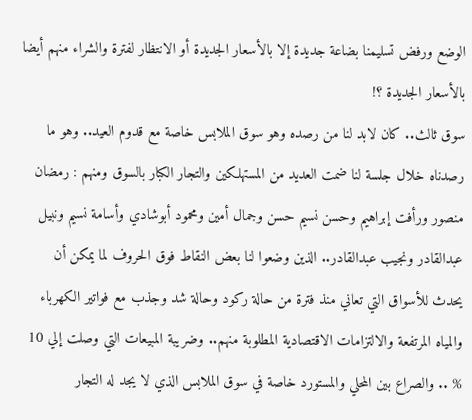الوضع ورفض تسليمنا بضاعة جديدة إلا بالأسعار الجديدة أو الانتظار لفترة والشراء منهم أيضا بالأسعار الجديدة ؟!
سوق ثالث.. كان لابد لنا من رصده وهو سوق الملابس خاصة مع قدوم العيد.. وهو ما رصدناه خلال جلسة لنا ضمت العديد من المستهلكين والتجار الكبار بالسوق ومنهم : رمضان منصور ورأفت إبراهيم وحسن نسيم حسن وجمال أمين ومحمود أبوشادي وأسامة نسيم ونبيل عبدالقادر ونجيب عبدالقادر.. الذين وضعوا لنا بعض النقاط فوق الحروف لما يمكن أن يحدث للأسواق التي تعاني منذ فترة من حالة ركود وحالة شد وجذب مع فواتير الكهرباء والمياه المرتفعة والالتزامات الاقتصادية المطلوبة منهم.. وضريبة المبيعات التي وصلت إلي 10 % .. والصراع بين المحلي والمستورد خاصة في سوق الملابس الذي لا يجد له التجار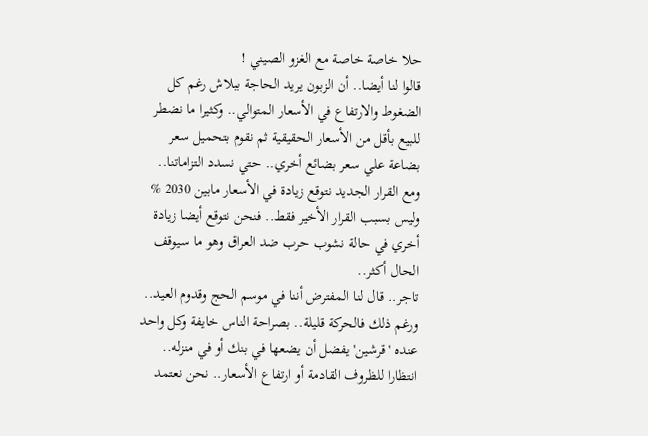حلا خاصة خاصة مع الغزو الصيني !
قالوا لنا أيضا.. أن الزبون يريد الحاجة ببلاش رغم كل الضغوط والارتفاع في الأسعار المتوالي.. وكثيرا ما نضطر للبيع بأقل من الأسعار الحقيقية ثم نقوم بتحميل سعر بضاعة علي سعر بضائع أخري.. حتي نسدد التزاماتنا.. ومع القرار الجديد نتوقع زيادة في الأسعار مابين 2030 % وليس بسبب القرار الأخير فقط.. فنحن نتوقع أيضا زيادة أخري في حالة نشوب حرب ضد العراق وهو ما سيوقف الحال أكثر..
تاجر.. قال لنا المفترض أننا في موسم الحج وقدوم العيد.. ورغم ذلك فالحركة قليلة.. بصراحة الناس خايفة وكل واحد عنده 'قرشين' يفضل أن يضعها في بنك أو في منزله.. انتظارا للظروف القادمة أو ارتفاع الأسعار.. نحن نعتمد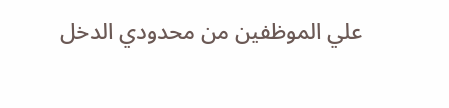علي الموظفين من محدودي الدخل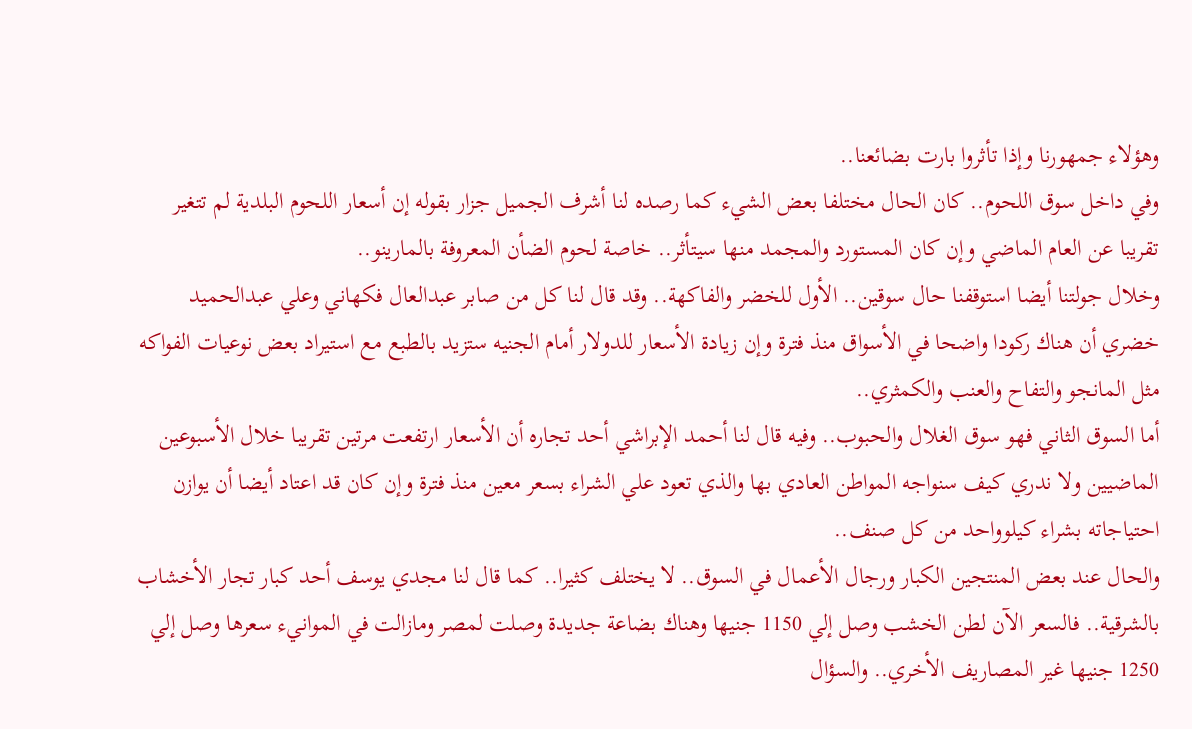وهؤلاء جمهورنا وإذا تأثروا بارت بضائعنا..
وفي داخل سوق اللحوم.. كان الحال مختلفا بعض الشيء كما رصده لنا أشرف الجميل جزار بقوله إن أسعار اللحوم البلدية لم تتغير تقريبا عن العام الماضي وإن كان المستورد والمجمد منها سيتأثر.. خاصة لحوم الضأن المعروفة بالمارينو..
وخلال جولتنا أيضا استوقفنا حال سوقين.. الأول للخضر والفاكهة.. وقد قال لنا كل من صابر عبدالعال فكهاني وعلي عبدالحميد خضري أن هناك ركودا واضحا في الأسواق منذ فترة وإن زيادة الأسعار للدولار أمام الجنيه ستزيد بالطبع مع استيراد بعض نوعيات الفواكه مثل المانجو والتفاح والعنب والكمثري..
أما السوق الثاني فهو سوق الغلال والحبوب.. وفيه قال لنا أحمد الإبراشي أحد تجاره أن الأسعار ارتفعت مرتين تقريبا خلال الأسبوعين الماضيين ولا ندري كيف سنواجه المواطن العادي بها والذي تعود علي الشراء بسعر معين منذ فترة وإن كان قد اعتاد أيضا أن يوازن احتياجاته بشراء كيلوواحد من كل صنف..
والحال عند بعض المنتجين الكبار ورجال الأعمال في السوق.. لا يختلف كثيرا.. كما قال لنا مجدي يوسف أحد كبار تجار الأخشاب بالشرقية.. فالسعر الآن لطن الخشب وصل إلي 1150 جنيها وهناك بضاعة جديدة وصلت لمصر ومازالت في الموانيء سعرها وصل إلي 1250 جنيها غير المصاريف الأخري.. والسؤال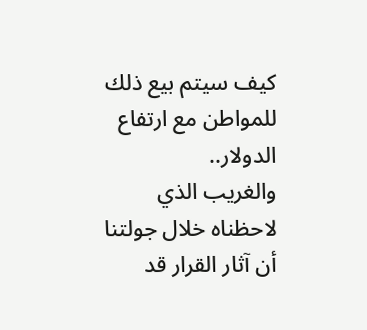كيف سيتم بيع ذلك للمواطن مع ارتفاع الدولار..
والغريب الذي لاحظناه خلال جولتنا أن آثار القرار قد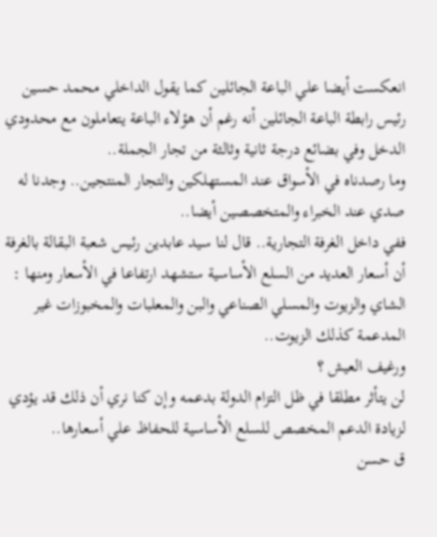انعكست أيضا علي الباعة الجائلين كما يقول الداخلي محمد حسين رئيس رابطة الباعة الجائلين أنه رغم أن هؤلاء الباعة يتعاملون مع محدودي الدخل وفي بضائع درجة ثانية وثالثة من تجار الجملة..
وما رصدناه في الأسواق عند المستهلكين والتجار المنتجين.. وجدنا له صدي عند الخبراء والمتخصصين أيضا..
ففي داخل الغرفة التجارية.. قال لنا سيد عابدين رئيس شعبة البقالة بالغرفة أن أسعار العديد من السلع الأساسية ستشهد ارتفاعا في الأسعار ومنها : الشاي والزيوت والمسلي الصناعي والبن والمعلبات والمخبوزات غير المدعمة كذلك الزيوت..
ورغيف العيش ؟
لن يتأثر مطلقا في ظل التزام الدولة بدعمه وإن كنا نري أن ذلك قد يؤدي لزيادة الدعم المخصص للسلع الأساسية للحفاظ علي أسعارها..
ق حسن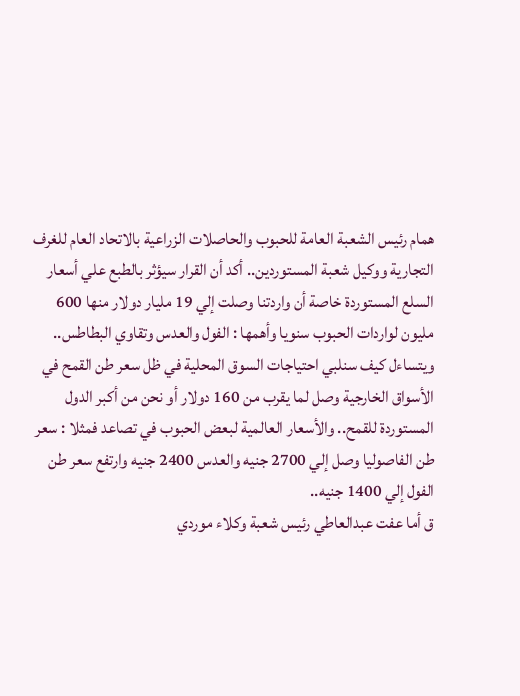همام رئيس الشعبة العامة للحبوب والحاصلات الزراعية بالاتحاد العام للغرف التجارية ووكيل شعبة المستوردين.. أكد أن القرار سيؤثر بالطبع علي أسعار السلع المستوردة خاصة أن واردتنا وصلت إلي 19 مليار دولار منها 600 مليون لواردات الحبوب سنويا وأهمها : الفول والعدس وتقاوي البطاطس.. ويتساءل كيف سنلبي احتياجات السوق المحلية في ظل سعر طن القمح في الأسواق الخارجية وصل لما يقرب من 160 دولار أو نحن من أكبر الدول المستوردة للقمح.. والأسعار العالمية لبعض الحبوب في تصاعد فمثلا : سعر طن الفاصوليا وصل إلي 2700 جنيه والعدس 2400 جنيه وارتفع سعر طن الفول إلي 1400 جنيه..
ق أما عفت عبدالعاطي رئيس شعبة وكلاء موردي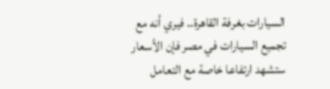السيارات بغرفة القاهرة.. فيري أنه مع تجميع السيارات في مصر فإن الأسعار ستشهد ارتفاعا خاصة مع التعامل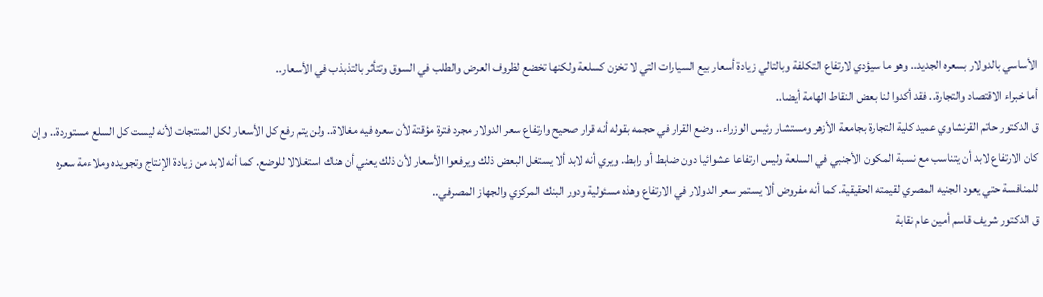الأساسي بالدولار بسعره الجديد.. وهو ما سيؤدي لارتفاع التكلفة وبالتالي زيادة أسعار بيع السيارات التي لا تخزن كسلعة ولكنها تخضع لظروف العرض والطلب في السوق وتتأثر بالتذبذب في الأسعار..
أما خبراء الاقتصاد والتجارة.. فقد أكدوا لنا بعض النقاط الهامة أيضا..
ق الدكتور حاتم القرنشاوي عميد كلية التجارة بجامعة الأزهر ومستشار رئيس الوزراء.. وضع القرار في حجمه بقوله أنه قرار صحيح وارتفاع سعر الدولار مجرد فترة مؤقتة لأن سعره فيه مغالاة.. ولن يتم رفع كل الأسعار لكل المنتجات لأنه ليست كل السلع مستوردة.. وإن كان الارتفاع لابد أن يتناسب مع نسبة المكون الأجنبي في السلعة وليس ارتفاعا عشوائيا دون ضابط أو رابط. ويري أنه لابد ألا يستغل البعض ذلك ويرفعوا الأسعار لأن ذلك يعني أن هناك استغلالا للوضع. كما أنه لابد من زيادة الإنتاج وتجويده وملاءمة سعره للمنافسة حتي يعود الجنيه المصري لقيمته الحقيقية. كما أنه مفروض ألا يستمر سعر الدولار في الارتفاع وهذه مسئولية ودور البنك المركزي والجهاز المصرفي..
ق الدكتور شريف قاسم أمين عام نقابة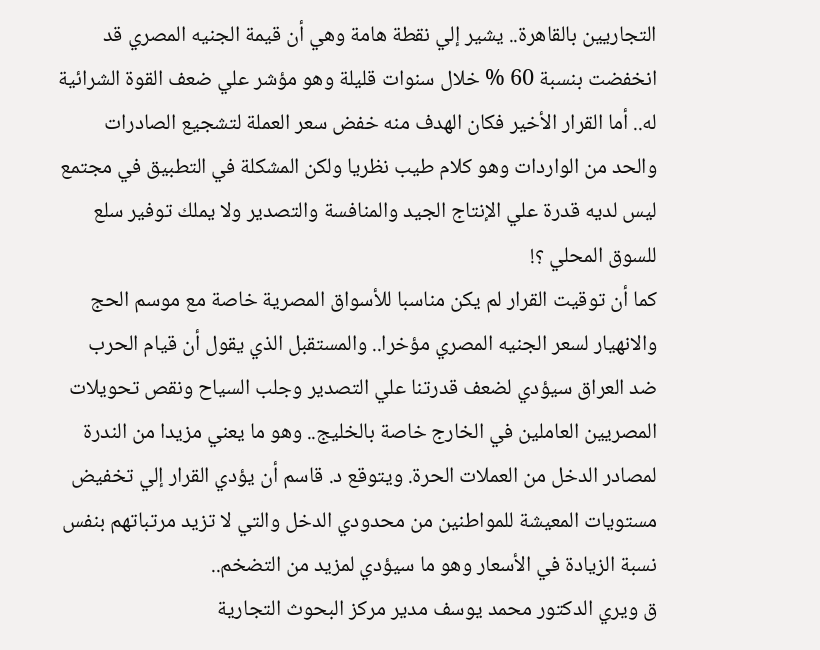التجاريين بالقاهرة.. يشير إلي نقطة هامة وهي أن قيمة الجنيه المصري قد انخفضت بنسبة 60 % خلال سنوات قليلة وهو مؤشر علي ضعف القوة الشرائية له.. أما القرار الأخير فكان الهدف منه خفض سعر العملة لتشجيع الصادرات والحد من الواردات وهو كلام طيب نظريا ولكن المشكلة في التطبيق في مجتمع ليس لديه قدرة علي الإنتاج الجيد والمنافسة والتصدير ولا يملك توفير سلع للسوق المحلي ؟!
كما أن توقيت القرار لم يكن مناسبا للأسواق المصرية خاصة مع موسم الحج والانهيار لسعر الجنيه المصري مؤخرا.. والمستقبل الذي يقول أن قيام الحرب ضد العراق سيؤدي لضعف قدرتنا علي التصدير وجلب السياح ونقص تحويلات المصريين العاملين في الخارج خاصة بالخليج.. وهو ما يعني مزيدا من الندرة لمصادر الدخل من العملات الحرة. ويتوقع د. قاسم أن يؤدي القرار إلي تخفيض مستويات المعيشة للمواطنين من محدودي الدخل والتي لا تزيد مرتباتهم بنفس نسبة الزيادة في الأسعار وهو ما سيؤدي لمزيد من التضخم..
ق ويري الدكتور محمد يوسف مدير مركز البحوث التجارية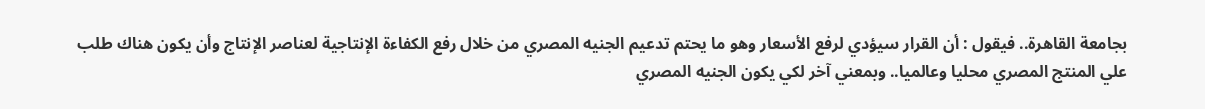بجامعة القاهرة.. فيقول : أن القرار سيؤدي لرفع الأسعار وهو ما يحتم تدعيم الجنيه المصري من خلال رفع الكفاءة الإنتاجية لعناصر الإنتاج وأن يكون هناك طلب علي المنتج المصري محليا وعالميا.. وبمعني آخر لكي يكون الجنيه المصري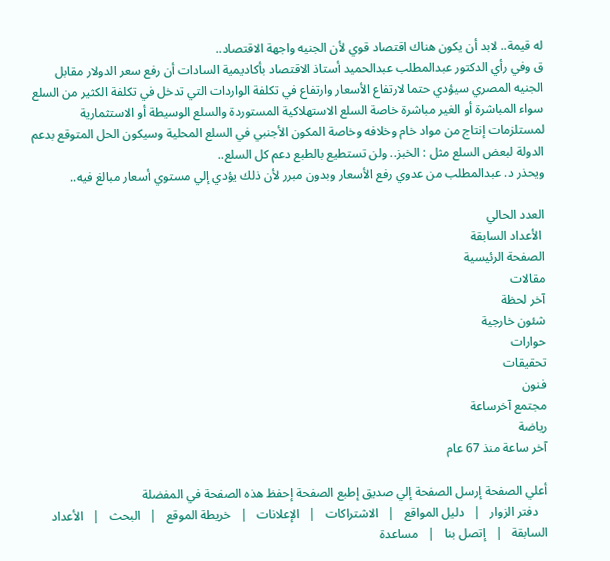له قيمة.. لابد أن يكون هناك اقتصاد قوي لأن الجنيه واجهة الاقتصاد..
ق وفي رأي الدكتور عبدالمطلب عبدالحميد أستاذ الاقتصاد بأكاديمية السادات أن رفع سعر الدولار مقابل الجنيه المصري سيؤدي حتما لارتفاع الأسعار وارتفاع في تكلفة الواردات التي تدخل في تكلفة الكثير من السلع سواء المباشرة أو الغير مباشرة خاصة السلع الاستهلاكية المستوردة والسلع الوسيطة أو الاستثمارية لمستلزمات إنتاج من مواد خام وخلافه وخاصة المكون الأجنبي في السلع المحلية وسيكون الحل المتوقع بدعم الدولة لبعض السلع مثل : الخبز.. ولن تستطيع بالطبع دعم كل السلع..
ويحذر د. عبدالمطلب من عدوي رفع الأسعار وبدون مبرر لأن ذلك يؤدي إلي مستوي أسعار مبالغ فيه..

العدد الحالي
 الأعداد السابقة
الصفحة الرئيسية
مقالات
آخر لحظة
شئون خارجية
حوارات
تحقيقات
فنون
مجتمع آخرساعة
رياضة
آخر ساعة منذ 67 عام

أعلي الصفحة إرسل الصفحة إلي صديق إطبع الصفحة إحفظ هذه الصفحة في المفضلة
   دفتر الزوار   |   دليل المواقع   |   الاشتراكات   |   الإعلانات   |   خريطة الموقع   |   البحث   |   الأعداد السابقة   |   إتصل بنا   |   مساعدة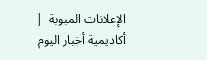الإعلانات المبوبة  |  أكاديمية أخبار اليوم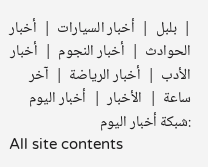|  بلبل  |  أخبار السيارات  |  أخبار الحوادث  |  أخبار النجوم  |  أخبار الأدب  |  أخبار الرياضة  |  آخر ساعة  |  الأخبار  |  أخبار اليوم   :شبكة أخبار اليوم
All site contents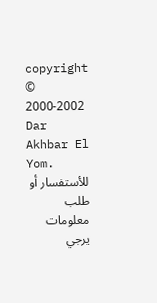copyright © 2000-2002 Dar Akhbar El Yom.
للأستفسار أو طلب معلومات يرجي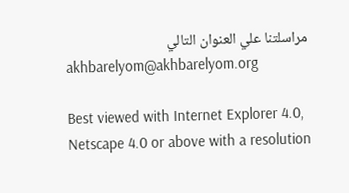مراسلتنا علي العنوان التالي
akhbarelyom@akhbarelyom.org

Best viewed with Internet Explorer 4.0, Netscape 4.0 or above with a resolution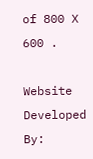of 800 X 600 .

Website Developed By: